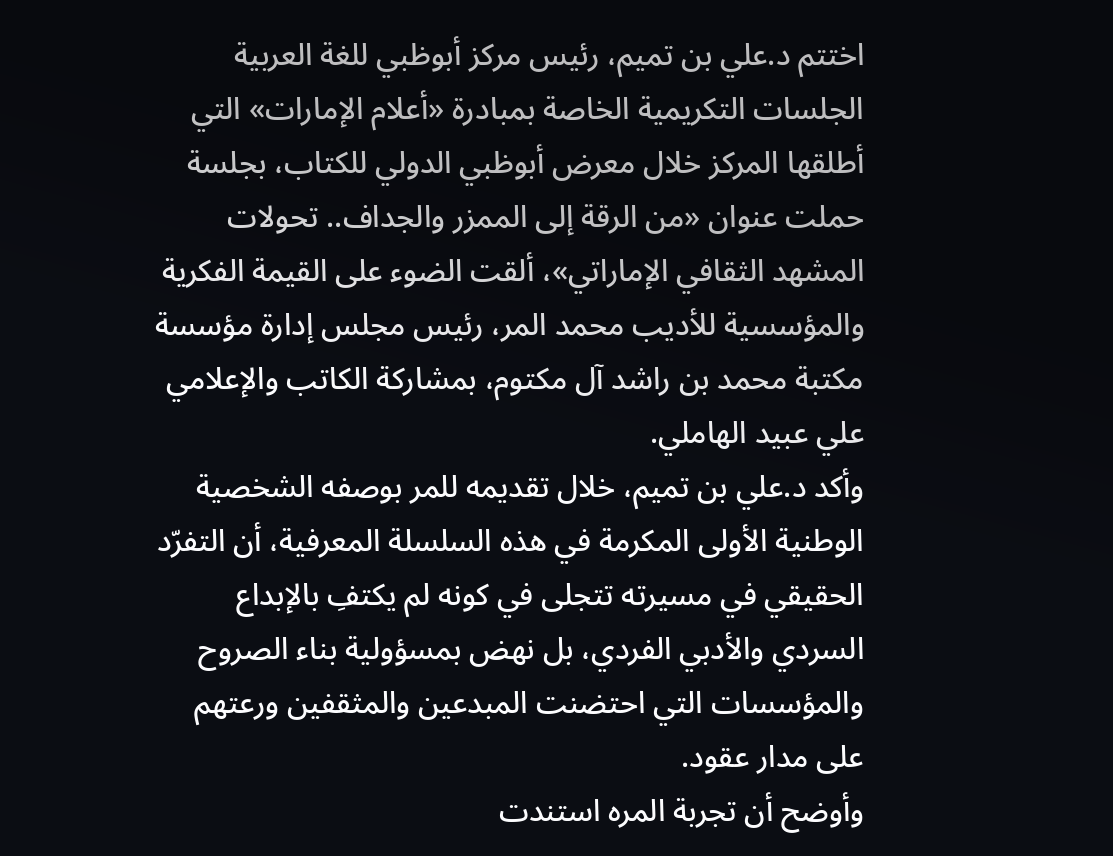اختتم د.علي بن تميم، رئيس مركز أبوظبي للغة العربية الجلسات التكريمية الخاصة بمبادرة «أعلام الإمارات» التي أطلقها المركز خلال معرض أبوظبي الدولي للكتاب، بجلسة حملت عنوان «من الرقة إلى الممزر والجداف.. تحولات المشهد الثقافي الإماراتي»، ألقت الضوء على القيمة الفكرية والمؤسسية للأديب محمد المر، رئيس مجلس إدارة مؤسسة مكتبة محمد بن راشد آل مكتوم، بمشاركة الكاتب والإعلامي علي عبيد الهاملي.
وأكد د.علي بن تميم، خلال تقديمه للمر بوصفه الشخصية الوطنية الأولى المكرمة في هذه السلسلة المعرفية، أن التفرّد الحقيقي في مسيرته تتجلى في كونه لم يكتفِ بالإبداع السردي والأدبي الفردي، بل نهض بمسؤولية بناء الصروح والمؤسسات التي احتضنت المبدعين والمثقفين ورعتهم على مدار عقود.
وأوضح أن تجربة المره استندت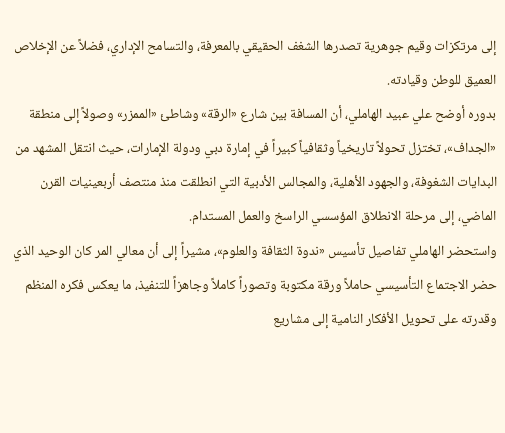إلى مرتكزات وقيم جوهرية تصدرها الشغف الحقيقي بالمعرفة، والتسامح الإداري، فضلاً عن الإخلاص العميق للوطن وقيادته.
بدوره أوضح علي عبيد الهاملي، أن المسافة بين شارع «الرقة» وشاطئ «الممزر» وصولاً إلى منطقة «الجداف»، تختزل تحولاً تاريخياً وثقافياً كبيراً في إمارة دبي ودولة الإمارات، حيث انتقل المشهد من البدايات الشغوفة، والجهود الأهلية، والمجالس الأدبية التي انطلقت منذ منتصف أربعينيات القرن الماضي، إلى مرحلة الانطلاق المؤسسي الراسخ والعمل المستدام.
واستحضر الهاملي تفاصيل تأسيس «ندوة الثقافة والعلوم»، مشيراً إلى أن معالي المر كان الوحيد الذي حضر الاجتماع التأسيسي حاملاً ورقة مكتوبة وتصوراً كاملاً وجاهزاً للتنفيذ، ما يعكس فكره المنظم وقدرته على تحويل الأفكار النامية إلى مشاريع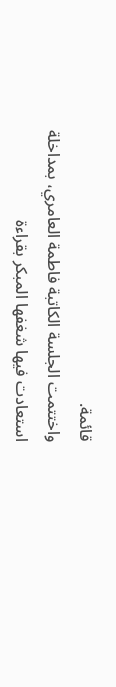قائمة.
واختتمت الجلسة الكاتبة فاطمة العامري، بمداخلة استعادت فيها شغفها المبكر بقراءة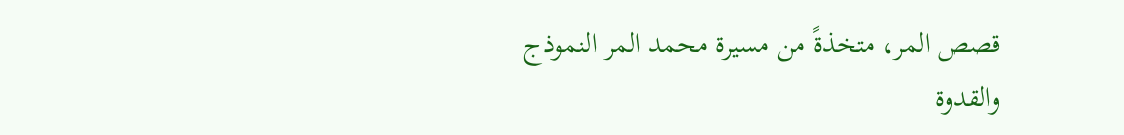قصص المر، متخذةً من مسيرة محمد المر النموذج والقدوة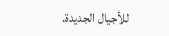للأجيال الجديدة.